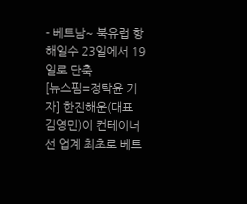- 베트남~ 북유럽 항해일수 23일에서 19일로 단축
[뉴스핌=정탁윤 기자] 한진해운(대표 김영민)이 컨테이너선 업계 최초로 베트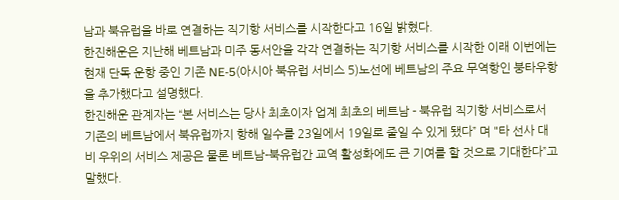남과 북유럽을 바로 연결하는 직기항 서비스를 시작한다고 16일 밝혔다.
한진해운은 지난해 베트남과 미주 동서안을 각각 연결하는 직기항 서비스를 시작한 이래 이번에는 현재 단독 운항 중인 기존 NE-5(아시아 북유럽 서비스 5)노선에 베트남의 주요 무역항인 붕타우항을 추가했다고 설명했다.
한진해운 관계자는 “본 서비스는 당사 최초이자 업계 최초의 베트남 - 북유럽 직기항 서비스로서 기존의 베트남에서 북유럽까지 항해 일수를 23일에서 19일로 줄일 수 있게 됐다” 며 "타 선사 대비 우위의 서비스 제공은 물론 베트남-북유럽간 교역 활성화에도 큰 기여를 할 것으로 기대한다”고 말했다.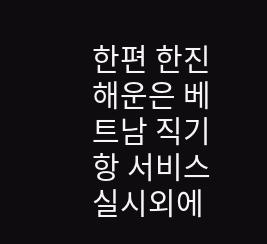한편 한진해운은 베트남 직기항 서비스 실시외에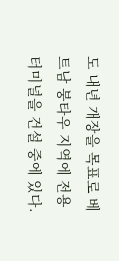도 내년 개장을 목표로 베트남 붕타우 지역에 전용터미널을 건설 중에 있다.